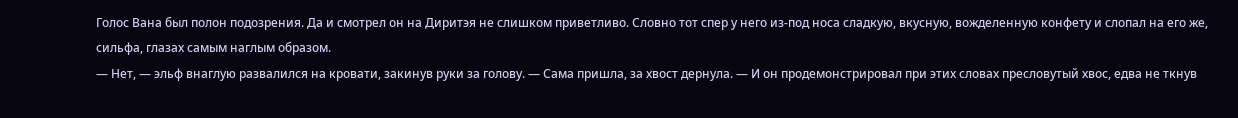Голос Вана был полон подозрения. Да и смотрел он на Диритэя не слишком приветливо. Словно тот спер у него из-под носа сладкую, вкусную, вожделенную конфету и слопал на его же, сильфа, глазах самым наглым образом.
— Нет, — эльф внаглую развалился на кровати, закинув руки за голову. — Сама пришла, за хвост дернула. — И он продемонстрировал при этих словах пресловутый хвос, едва не ткнув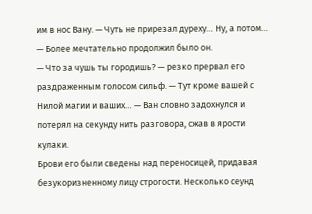им в нос Вану. — Чуть не прирезал дуреху… Ну, а потом… — Более мечтательно продолжил было он.
— Что за чушь ты городишь? — резко прервал его раздраженным голосом сильф. — Тут кроме вашей с Нилой магии и ваших… — Ван словно задохнулся и потерял на секунду нить разговора, сжав в ярости кулаки.
Брови его были сведены над переносицей, придавая безукоризненному лицу строгости. Несколько сеунд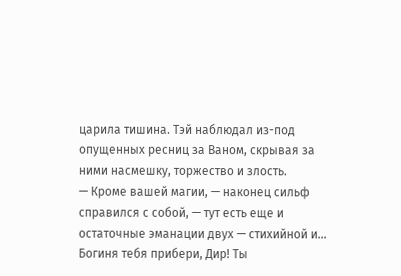царила тишина. Тэй наблюдал из-под опущенных ресниц за Ваном, скрывая за ними насмешку, торжество и злость.
— Кроме вашей магии, — наконец сильф справился с собой, — тут есть еще и остаточные эманации двух — стихийной и… Богиня тебя прибери, Дир! Ты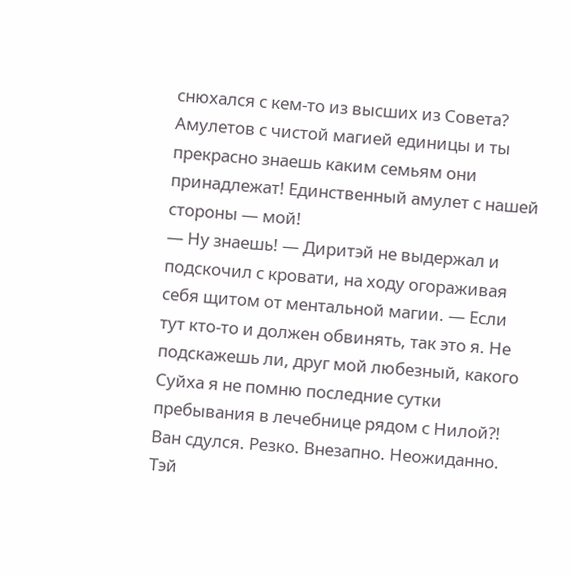снюхался с кем-то из высших из Совета? Амулетов с чистой магией единицы и ты прекрасно знаешь каким семьям они принадлежат! Единственный амулет с нашей стороны — мой!
— Ну знаешь! — Диритэй не выдержал и подскочил с кровати, на ходу огораживая себя щитом от ментальной магии. — Если тут кто-то и должен обвинять, так это я. Не подскажешь ли, друг мой любезный, какого Суйха я не помню последние сутки пребывания в лечебнице рядом с Нилой?!
Ван сдулся. Резко. Внезапно. Неожиданно. Тэй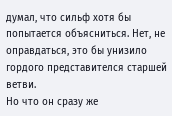думал, что сильф хотя бы попытается объясниться. Нет, не оправдаться, это бы унизило гордого представителся старшей ветви.
Но что он сразу же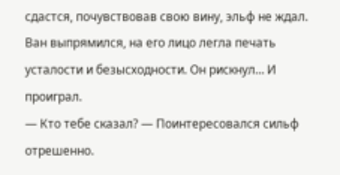сдастся, почувствовав свою вину, эльф не ждал.
Ван выпрямился, на его лицо легла печать усталости и безысходности. Он рискнул… И проиграл.
— Кто тебе сказал? — Поинтересовался сильф отрешенно.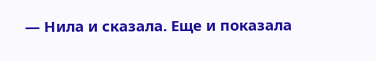— Нила и сказала. Еще и показала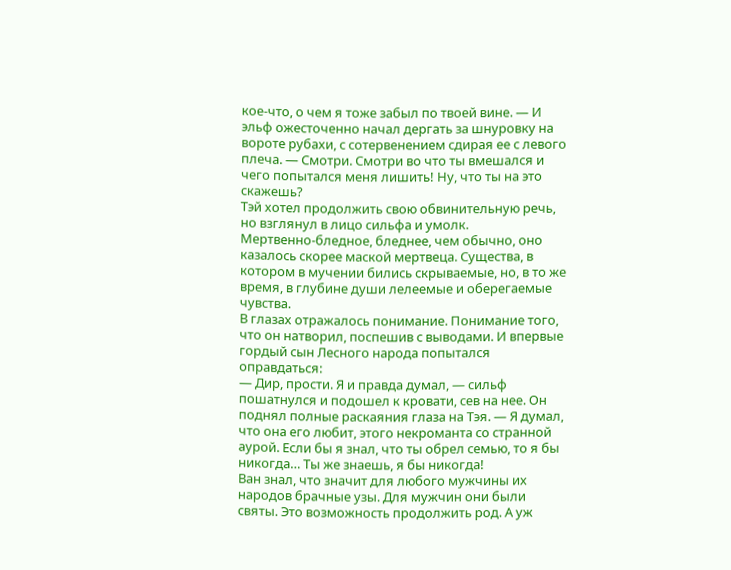кое-что, о чем я тоже забыл по твоей вине. — И эльф ожесточенно начал дергать за шнуровку на вороте рубахи, с сотервенением сдирая ее с левого плеча. — Смотри. Смотри во что ты вмешался и чего попытался меня лишить! Ну, что ты на это скажешь?
Тэй хотел продолжить свою обвинительную речь, но взглянул в лицо сильфа и умолк.
Мертвенно-бледное, бледнее, чем обычно, оно казалось скорее маской мертвеца. Существа, в котором в мучении бились скрываемые, но, в то же время, в глубине души лелеемые и оберегаемые чувства.
В глазах отражалось понимание. Понимание того, что он натворил, поспешив с выводами. И впервые гордый сын Лесного народа попытался оправдаться:
— Дир, прости. Я и правда думал, — сильф пошатнулся и подошел к кровати, сев на нее. Он поднял полные раскаяния глаза на Тэя. — Я думал, что она его любит, этого некроманта со странной аурой. Если бы я знал, что ты обрел семью, то я бы никогда… Ты же знаешь, я бы никогда!
Ван знал, что значит для любого мужчины их народов брачные узы. Для мужчин они были святы. Это возможность продолжить род. А уж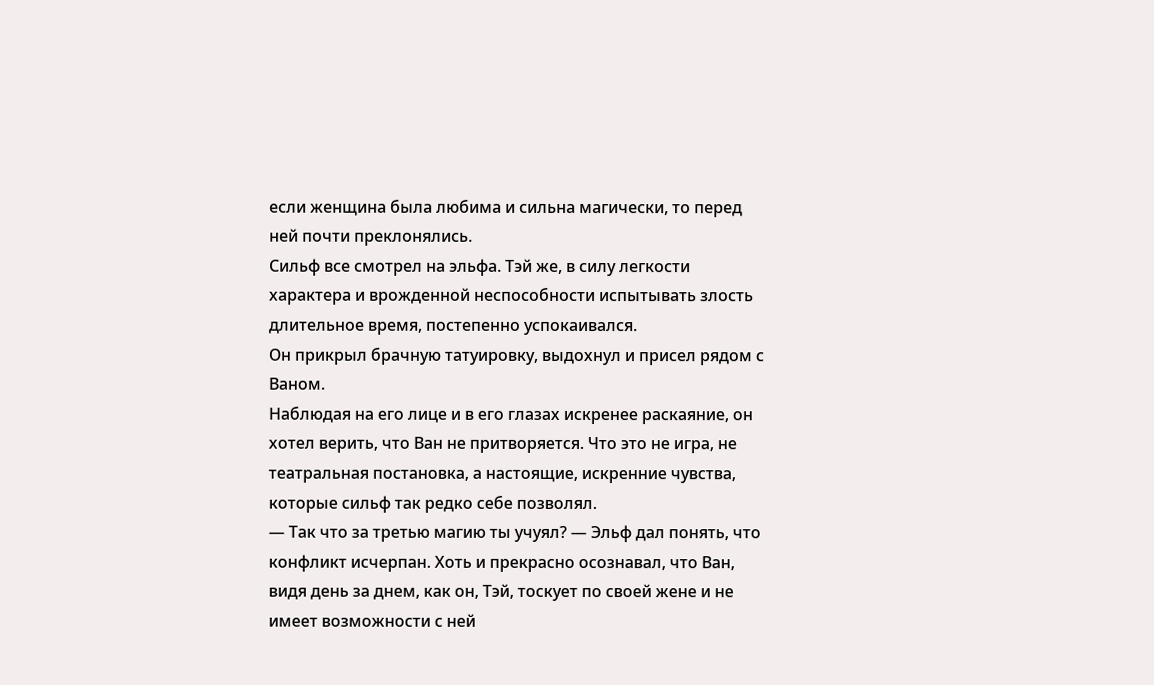если женщина была любима и сильна магически, то перед ней почти преклонялись.
Сильф все смотрел на эльфа. Тэй же, в силу легкости характера и врожденной неспособности испытывать злость длительное время, постепенно успокаивался.
Он прикрыл брачную татуировку, выдохнул и присел рядом с Ваном.
Наблюдая на его лице и в его глазах искренее раскаяние, он хотел верить, что Ван не притворяется. Что это не игра, не театральная постановка, а настоящие, искренние чувства, которые сильф так редко себе позволял.
— Так что за третью магию ты учуял? — Эльф дал понять, что конфликт исчерпан. Хоть и прекрасно осознавал, что Ван, видя день за днем, как он, Тэй, тоскует по своей жене и не имеет возможности с ней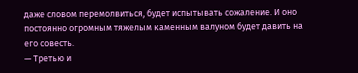даже словом перемолвиться, будет испытывать сожаление. И оно постоянно огромным тяжелым каменным валуном будет давить на его совесть.
— Третью и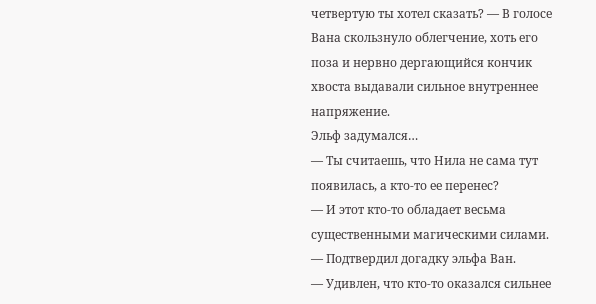четвертую ты хотел сказать? — В голосе Вана скользнуло облегчение, хоть его поза и нервно дергающийся кончик хвоста выдавали сильное внутреннее напряжение.
Эльф задумался…
— Ты считаешь, что Нила не сама тут появилась, а кто-то ее перенес?
— И этот кто-то обладает весьма существенными магическими силами. — Подтвердил догадку эльфа Ван.
— Удивлен, что кто-то оказался сильнее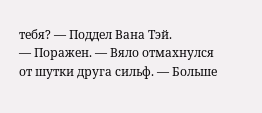тебя? — Поддел Вана Тэй.
— Поражен. — Вяло отмахнулся от шутки друга сильф. — Больше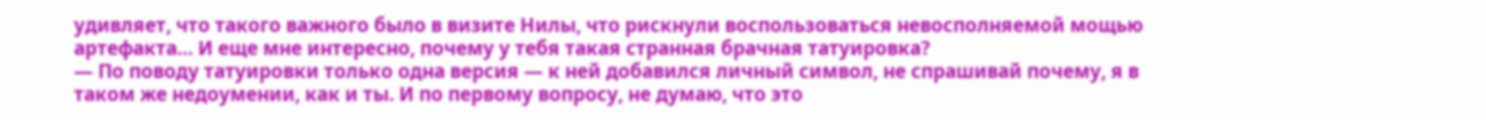удивляет, что такого важного было в визите Нилы, что рискнули воспользоваться невосполняемой мощью артефакта… И еще мне интересно, почему у тебя такая странная брачная татуировка?
— По поводу татуировки только одна версия — к ней добавился личный символ, не спрашивай почему, я в таком же недоумении, как и ты. И по первому вопросу, не думаю, что это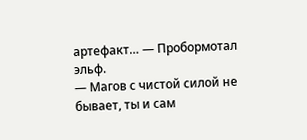артефакт… — Пробормотал эльф.
— Магов с чистой силой не бывает, ты и сам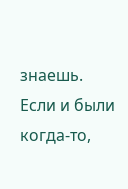знаешь. Если и были когда-то,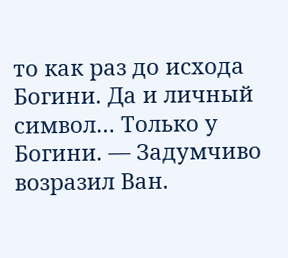то как раз до исхода Богини. Да и личный символ… Только у Богини. — Задумчиво возразил Ван.